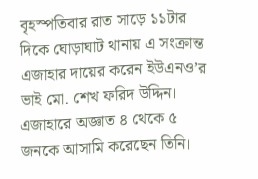বৃহস্পতিবার রাত সাড়ে ১১টার দিকে ঘোড়াঘাট থানায় এ সংক্রান্ত এজাহার দায়ের করেন ইউএনও’র ভাই মো. শেখ ফরিদ উদ্দিন। এজাহারে অজ্ঞাত ৪ থেকে ৫ জনকে আসামি করেছেন তিনি।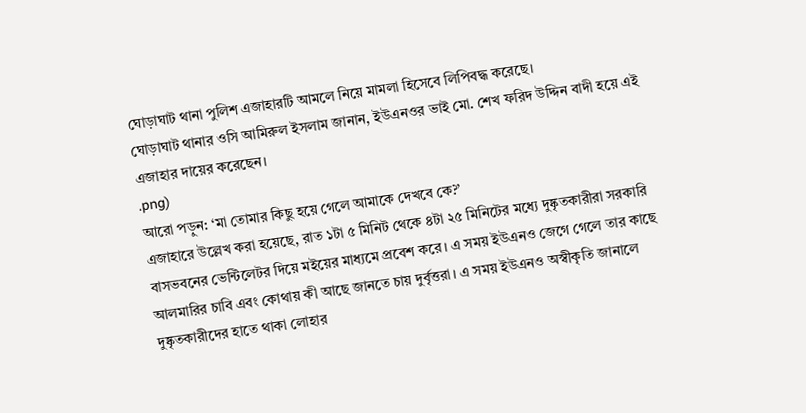ঘোড়াঘাট থানা পুলিশ এজাহারটি আমলে নিয়ে মামলা হিসেবে লিপিবদ্ধ করেছে।
ঘোড়াঘাট থানার ওসি আমিরুল ইসলাম জানান, ইউএনওর ভাই মো. শেখ ফরিদ উদ্দিন বাদী হয়ে এই এজাহার দায়ের করেছেন।
.png)
আরো পড়ুন: ‘মা তোমার কিছু হয়ে গেলে আমাকে দেখবে কে?’
এজাহারে উল্লেখ করা হয়েছে, রাত ১টা ৫ মিনিট থেকে ৪টা ২৫ মিনিটের মধ্যে দুষ্কৃতকারীরা সরকারি বাসভবনের ভেন্টিলেটর দিয়ে মইয়ের মাধ্যমে প্রবেশ করে। এ সময় ইউএনও জেগে গেলে তার কাছে আলমারির চাবি এবং কোথায় কী আছে জানতে চায় দুর্বৃত্তরা। এ সময় ইউএনও অস্বীকৃতি জানালে দুষ্কৃতকারীদের হাতে থাকা লোহার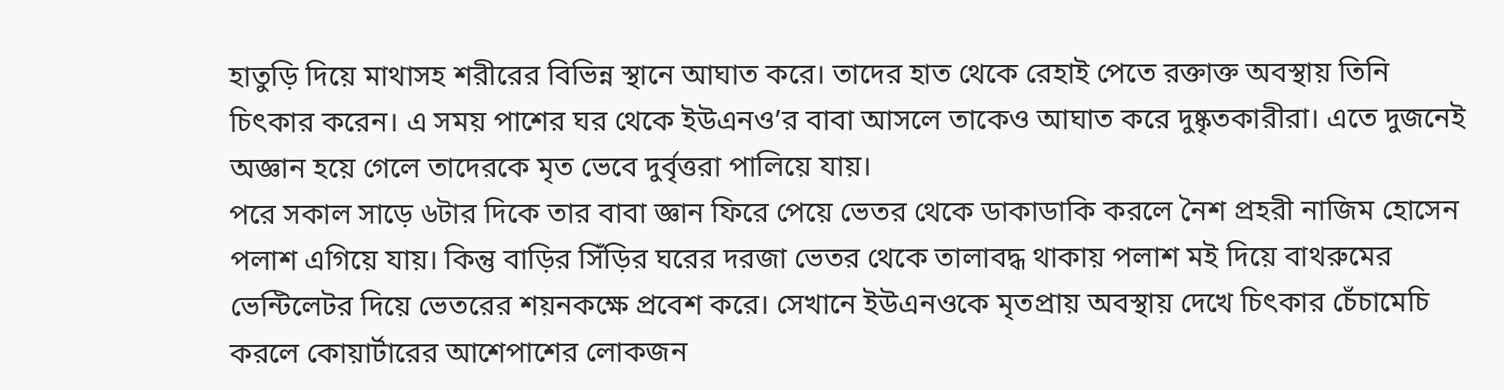হাতুড়ি দিয়ে মাথাসহ শরীরের বিভিন্ন স্থানে আঘাত করে। তাদের হাত থেকে রেহাই পেতে রক্তাক্ত অবস্থায় তিনি চিৎকার করেন। এ সময় পাশের ঘর থেকে ইউএনও’র বাবা আসলে তাকেও আঘাত করে দুষ্কৃতকারীরা। এতে দুজনেই অজ্ঞান হয়ে গেলে তাদেরকে মৃত ভেবে দুর্বৃত্তরা পালিয়ে যায়।
পরে সকাল সাড়ে ৬টার দিকে তার বাবা জ্ঞান ফিরে পেয়ে ভেতর থেকে ডাকাডাকি করলে নৈশ প্রহরী নাজিম হোসেন পলাশ এগিয়ে যায়। কিন্তু বাড়ির সিঁড়ির ঘরের দরজা ভেতর থেকে তালাবদ্ধ থাকায় পলাশ মই দিয়ে বাথরুমের ভেন্টিলেটর দিয়ে ভেতরের শয়নকক্ষে প্রবেশ করে। সেখানে ইউএনওকে মৃতপ্রায় অবস্থায় দেখে চিৎকার চেঁচামেচি করলে কোয়ার্টারের আশেপাশের লোকজন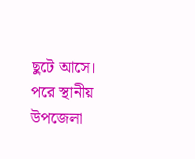ছুটে আসে। পরে স্থানীয় উপজেলা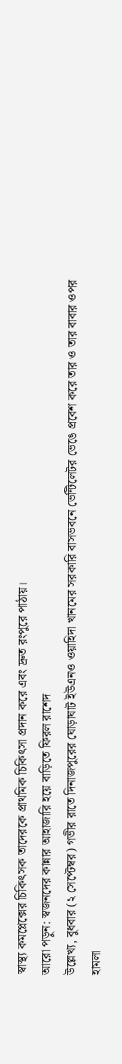স্বাস্থ্য কমপ্লেক্সের চিকিৎসক তাদেরকে প্রাথমিক চিকিৎসা প্রদান করে এবং দ্রুত রংপুরে পাঠায়।
আরো পড়ুন: স্বজনদের কান্নার আহাজারি হয়ে বাড়িতে ফিরল রাশেদ
উল্লেখ্য, বুধবার (২ সেপ্টেম্বর) গভীর রাতে দিনাজপুরের ঘোড়াঘাট ইউএনও ওয়াহিদা খানমের সরকারি বাসভবনে ভেন্টিলেটর ভেঙে প্রবেশ করে তার ও তার বাবার ওপর হামলা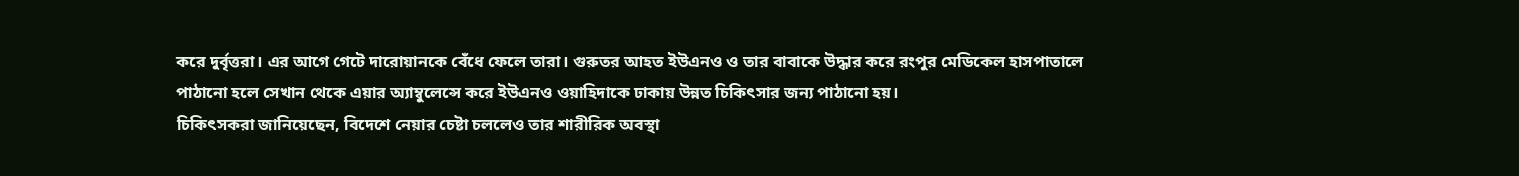করে দুর্বৃত্তরা। এর আগে গেটে দারোয়ানকে বেঁধে ফেলে তারা। গুরুতর আহত ইউএনও ও তার বাবাকে উদ্ধার করে রংপুর মেডিকেল হাসপাতালে পাঠানো হলে সেখান থেকে এয়ার অ্যাম্বুলেন্সে করে ইউএনও ওয়াহিদাকে ঢাকায় উন্নত চিকিৎসার জন্য পাঠানো হয়।
চিকিৎসকরা জানিয়েছেন, বিদেশে নেয়ার চেষ্টা চললেও তার শারীরিক অবস্থা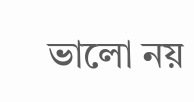ভালো নয়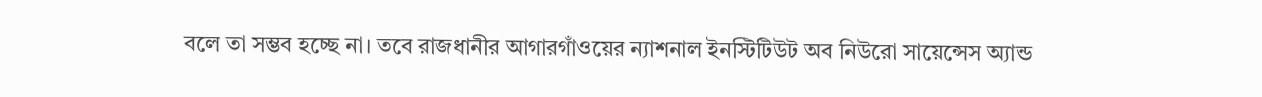বলে তা সম্ভব হচ্ছে না। তবে রাজধানীর আগারগাঁওয়ের ন্যাশনাল ইনস্টিটিউট অব নিউরো সায়েন্সেস অ্যান্ড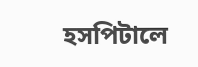হসপিটালে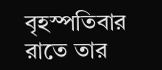বৃহস্পতিবার রাতে তার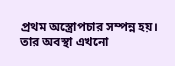প্রথম অস্ত্রোপচার সম্পন্ন হয়। তার অবস্থা এখনো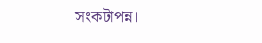সংকটাপন্ন।